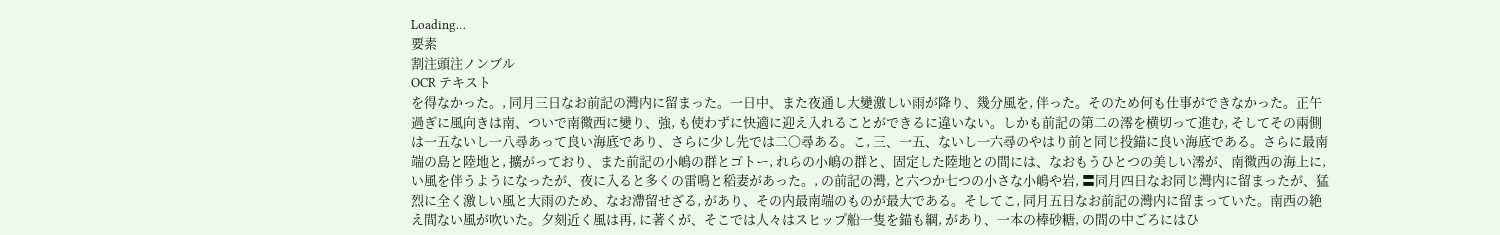Loading…
要素
割注頭注ノンブル
OCR テキスト
を得なかった。, 同月三日なお前記の灣内に留まった。一日中、また夜通し大變激しい雨が降り、幾分風を, 伴った。そのため何も仕事ができなかった。正午過ぎに風向きは南、ついで南微西に變り、強, も使わずに快適に迎え入れることができるに違いない。しかも前記の第二の澪を横切って進む, そしてその兩側は一五ないし一八尋あって良い海底であり、さらに少し先では二〇尋ある。こ, 三、一五、ないし一六尋のやはり前と同じ投錨に良い海底である。さらに最南端の島と陸地と, 擴がっており、また前記の小嶋の群とゴトー, れらの小嶋の群と、固定した陸地との間には、なおもうひとつの美しい澪が、南微西の海上に, い風を伴うようになったが、夜に入ると多くの雷鳴と稻妻があった。, の前記の灣, と六つか七つの小さな小嶋や岩, 〓同月四日なお同じ灣内に留まったが、猛烈に全く激しい風と大雨のため、なお滯留せざる, があり、その内最南端のものが最大である。そしてこ, 同月五日なお前記の灣内に留まっていた。南西の絶え間ない風が吹いた。夕刻近く風は再, に著くが、そこでは人々はスヒップ船一隻を錨も綱, があり、一本の棒砂糖, の間の中ごろにはひ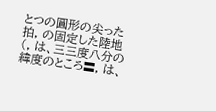とつの圓形の尖った拍, の固定した陸地(, は、三三度八分の緯度のところ〓, は、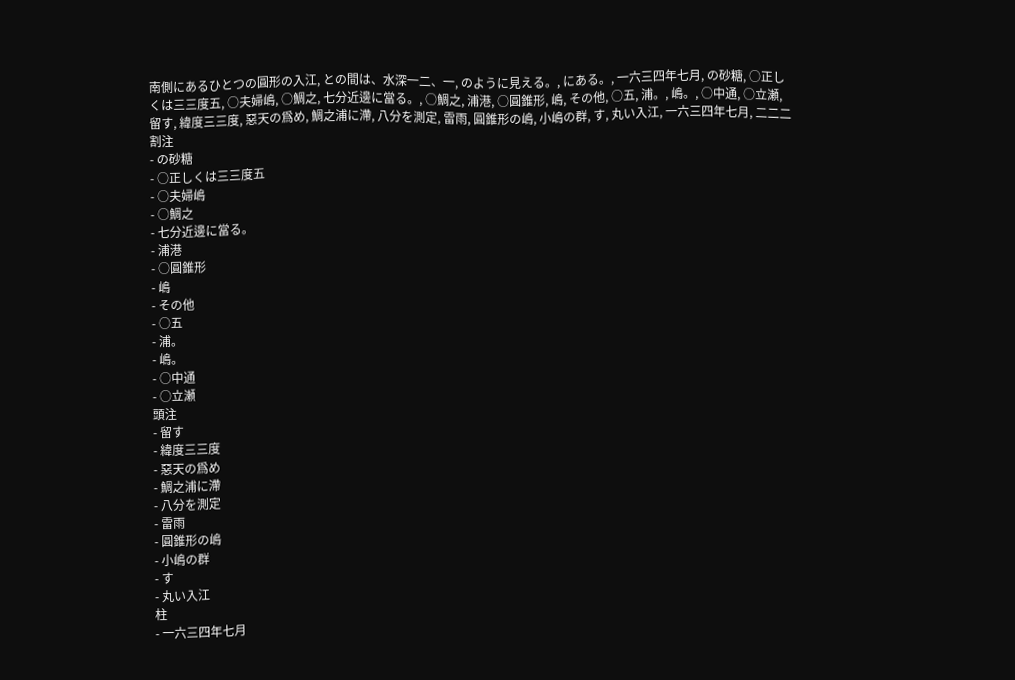南側にあるひとつの圓形の入江, との間は、水深一二、一, のように見える。, にある。, 一六三四年七月, の砂糖, ○正しくは三三度五, ○夫婦嶋, ○鯛之, 七分近邊に當る。, ○鯛之, 浦港, ○圓錐形, 嶋, その他, ○五, 浦。, 嶋。, ○中通, ○立瀬, 留す, 緯度三三度, 惡天の爲め, 鯛之浦に滯, 八分を測定, 雷雨, 圓錐形の嶋, 小嶋の群, す, 丸い入江, 一六三四年七月, 二二二
割注
- の砂糖
- ○正しくは三三度五
- ○夫婦嶋
- ○鯛之
- 七分近邊に當る。
- 浦港
- ○圓錐形
- 嶋
- その他
- ○五
- 浦。
- 嶋。
- ○中通
- ○立瀬
頭注
- 留す
- 緯度三三度
- 惡天の爲め
- 鯛之浦に滯
- 八分を測定
- 雷雨
- 圓錐形の嶋
- 小嶋の群
- す
- 丸い入江
柱
- 一六三四年七月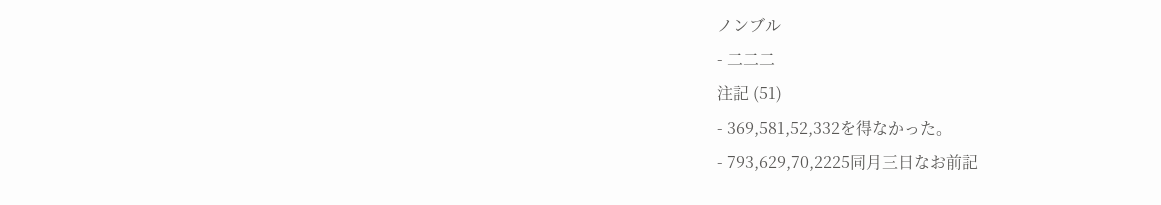ノンブル
- 二二二
注記 (51)
- 369,581,52,332を得なかった。
- 793,629,70,2225同月三日なお前記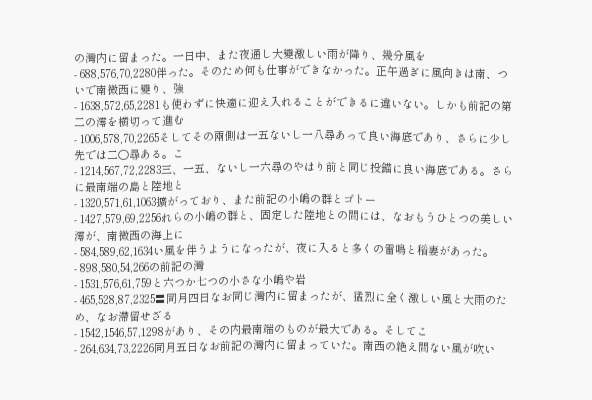の灣内に留まった。一日中、また夜通し大變激しい雨が降り、幾分風を
- 688,576,70,2280伴った。そのため何も仕事ができなかった。正午過ぎに風向きは南、ついで南微西に變り、強
- 1638,572,65,2281も使わずに快適に迎え入れることができるに違いない。しかも前記の第二の澪を横切って進む
- 1006,578,70,2265そしてその兩側は一五ないし一八尋あって良い海底であり、さらに少し先では二〇尋ある。こ
- 1214,567,72,2283三、一五、ないし一六尋のやはり前と同じ投錨に良い海底である。さらに最南端の島と陸地と
- 1320,571,61,1063擴がっており、また前記の小嶋の群とゴトー
- 1427,579,69,2256れらの小嶋の群と、固定した陸地との間には、なおもうひとつの美しい澪が、南微西の海上に
- 584,589,62,1634い風を伴うようになったが、夜に入ると多くの雷鳴と稻妻があった。
- 898,580,54,266の前記の灣
- 1531,576,61,759と六つか七つの小さな小嶋や岩
- 465,528,87,2325〓同月四日なお同じ灣内に留まったが、猛烈に全く激しい風と大雨のため、なお滯留せざる
- 1542,1546,57,1298があり、その内最南端のものが最大である。そしてこ
- 264,634,73,2226同月五日なお前記の灣内に留まっていた。南西の絶え間ない風が吹い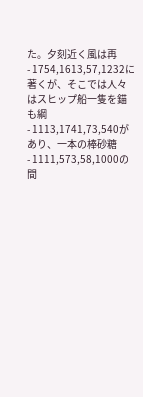た。夕刻近く風は再
- 1754,1613,57,1232に著くが、そこでは人々はスヒップ船一隻を錨も綱
- 1113,1741,73,540があり、一本の棒砂糖
- 1111,573,58,1000の間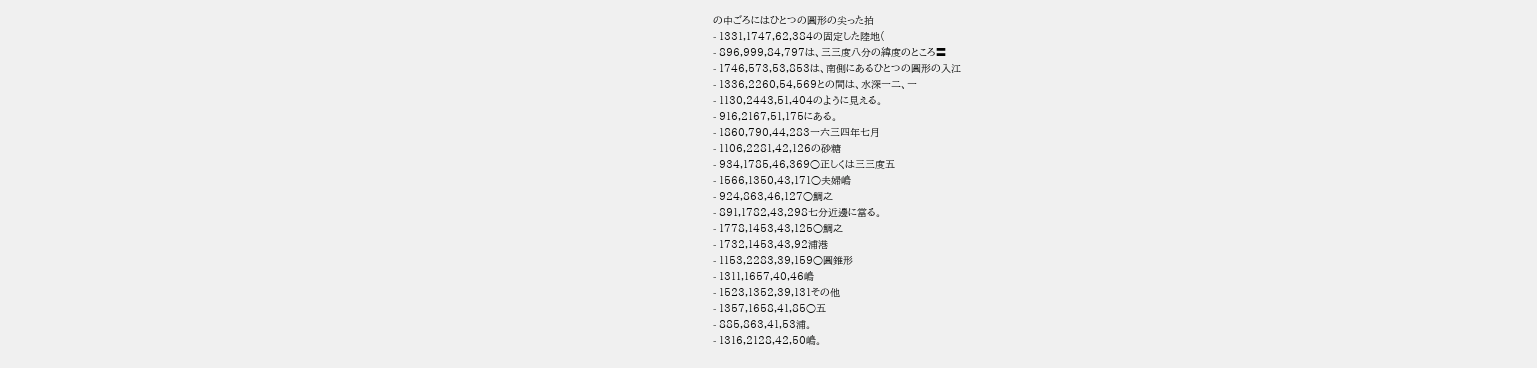の中ごろにはひとつの圓形の尖った拍
- 1331,1747,62,384の固定した陸地(
- 896,999,84,797は、三三度八分の緯度のところ〓
- 1746,573,53,853は、南側にあるひとつの圓形の入江
- 1336,2260,54,569との間は、水深一二、一
- 1130,2443,51,404のように見える。
- 916,2167,51,175にある。
- 1860,790,44,283一六三四年七月
- 1106,2281,42,126の砂糖
- 934,1785,46,369○正しくは三三度五
- 1566,1350,43,171○夫婦嶋
- 924,863,46,127○鯛之
- 891,1782,43,298七分近邊に當る。
- 1778,1453,43,125○鯛之
- 1732,1453,43,92浦港
- 1153,2283,39,159○圓錐形
- 1311,1657,40,46嶋
- 1523,1352,39,131その他
- 1357,1658,41,85○五
- 885,863,41,53浦。
- 1316,2128,42,50嶋。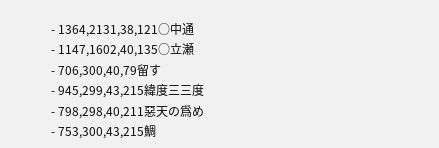- 1364,2131,38,121○中通
- 1147,1602,40,135○立瀬
- 706,300,40,79留す
- 945,299,43,215緯度三三度
- 798,298,40,211惡天の爲め
- 753,300,43,215鯛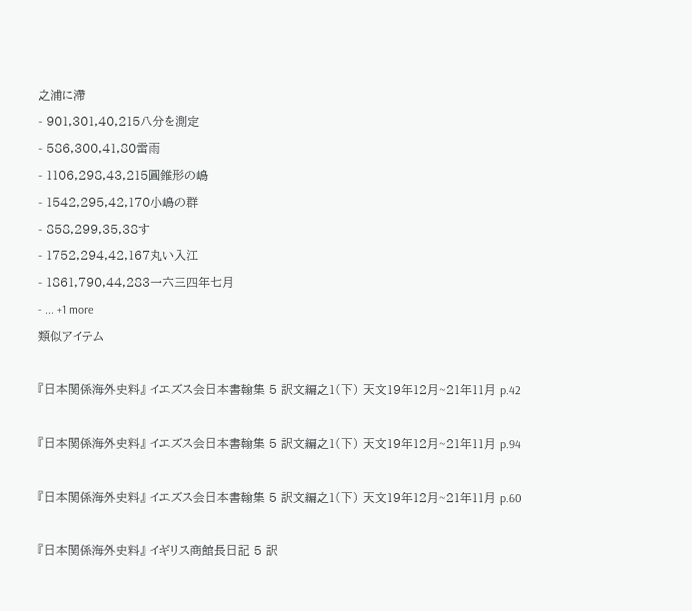之浦に滯
- 901,301,40,215八分を測定
- 586,300,41,80雷雨
- 1106,298,43,215圓錐形の嶋
- 1542,295,42,170小嶋の群
- 858,299,35,38す
- 1752,294,42,167丸い入江
- 1861,790,44,283一六三四年七月
- ... +1 more
類似アイテム

『日本関係海外史料』 イエズス会日本書翰集 5 訳文編之1(下) 天文19年12月~21年11月 p.42

『日本関係海外史料』 イエズス会日本書翰集 5 訳文編之1(下) 天文19年12月~21年11月 p.94

『日本関係海外史料』 イエズス会日本書翰集 5 訳文編之1(下) 天文19年12月~21年11月 p.60

『日本関係海外史料』 イギリス商館長日記 5 訳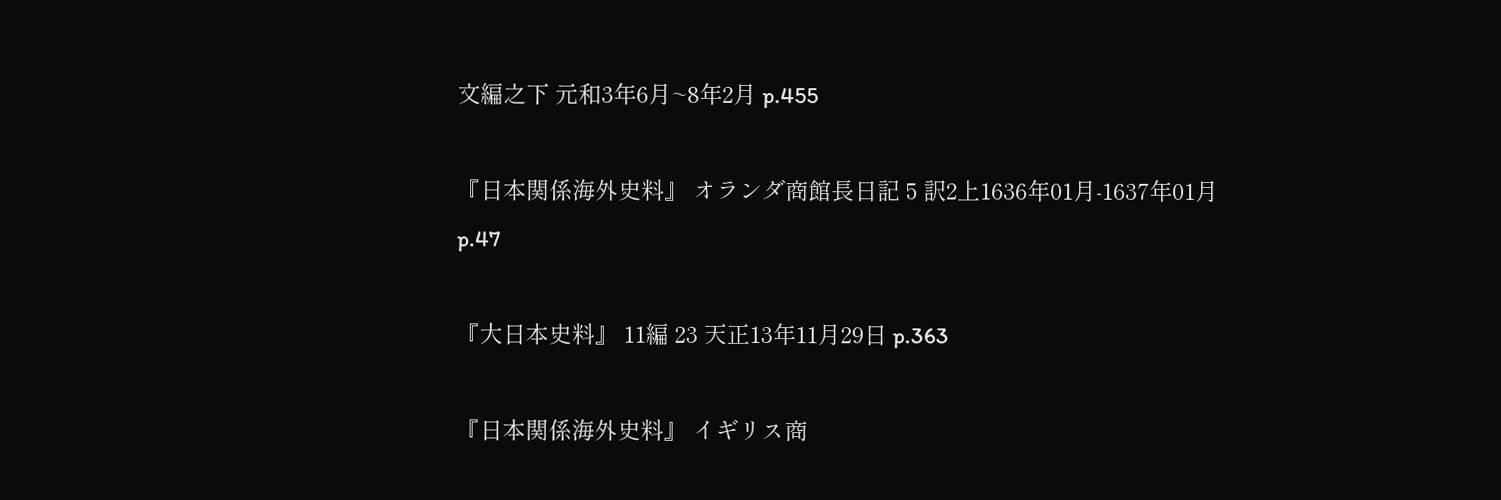文編之下 元和3年6月~8年2月 p.455

『日本関係海外史料』 オランダ商館長日記 5 訳2上1636年01月-1637年01月 p.47

『大日本史料』 11編 23 天正13年11月29日 p.363

『日本関係海外史料』 イギリス商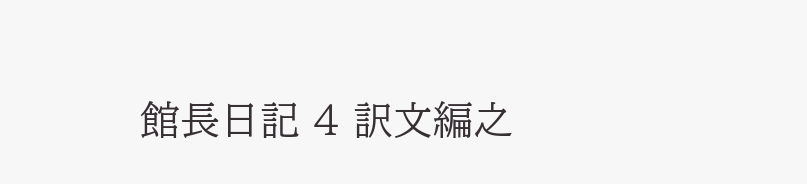館長日記 4 訳文編之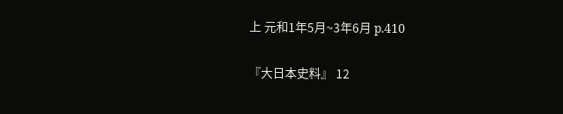上 元和1年5月~3年6月 p.410

『大日本史料』 12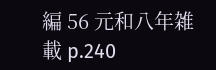編 56 元和八年雑載 p.240